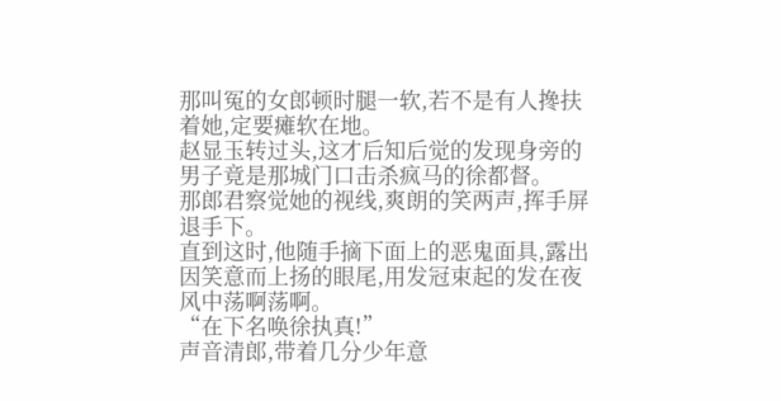那叫冤的女郎顿时腿一软,若不是有人搀扶着她,定要瘫软在地。
赵显玉转过头,这才后知后觉的发现身旁的男子竟是那城门口击杀疯马的徐都督。
那郎君察觉她的视线,爽朗的笑两声,挥手屏退手下。
直到这时,他随手摘下面上的恶鬼面具,露出因笑意而上扬的眼尾,用发冠束起的发在夜风中荡啊荡啊。
“在下名唤徐执真!”
声音清郎,带着几分少年意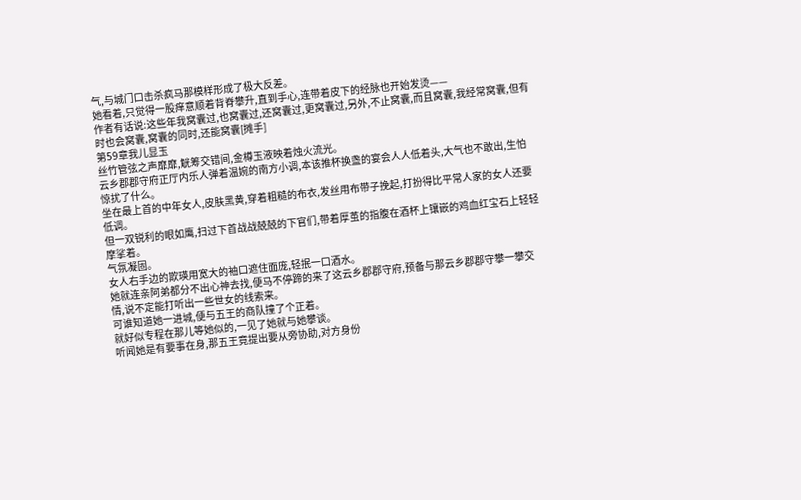气,与城门口击杀疯马那模样形成了极大反差。
她看着,只觉得一股痒意顺着背脊攀升,直到手心,连带着皮下的经脉也开始发烫——
作者有话说:这些年我窝囊过,也窝囊过,还窝囊过,更窝囊过,另外,不止窝囊,而且窝囊,我经常窝囊,但有时也会窝囊,窝囊的同时,还能窝囊[摊手]
第59章我儿显玉
丝竹管弦之声靡靡,觥筹交错间,金樽玉液映着烛火流光。
云乡郡郡守府正厅内乐人弹着温婉的南方小调,本该推杯换盏的宴会人人低着头,大气也不敢出,生怕惊扰了什么。
坐在最上首的中年女人,皮肤黑黄,穿着粗糙的布衣,发丝用布带子挽起,打扮得比平常人家的女人还要低调。
但一双锐利的眼如鹰,扫过下首战战兢兢的下官们,带着厚茧的指腹在酒杯上镶嵌的鸡血红宝石上轻轻摩挲着。
气氛凝固。
女人右手边的欺瑛用宽大的袖口遮住面庞,轻抿一口酒水。
她就连亲阿弟都分不出心神去找,便马不停蹄的来了这云乡郡郡守府,预备与那云乡郡郡守攀一攀交情,说不定能打听出一些世女的线索来。
可谁知道她一进城,便与五王的商队撞了个正着。
就好似专程在那儿等她似的,一见了她就与她攀谈。
听闻她是有要事在身,那五王竟提出要从旁协助,对方身份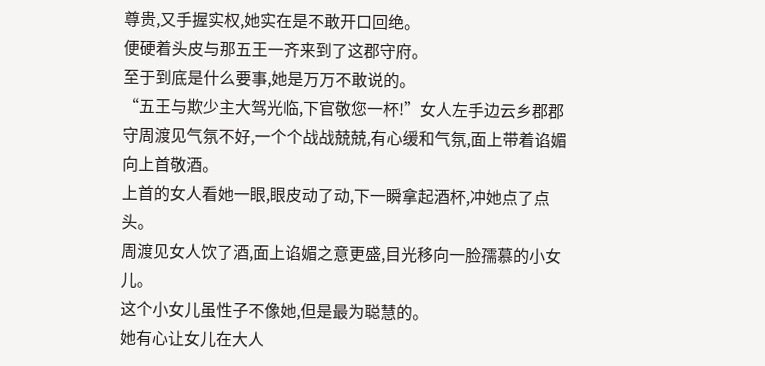尊贵,又手握实权,她实在是不敢开口回绝。
便硬着头皮与那五王一齐来到了这郡守府。
至于到底是什么要事,她是万万不敢说的。
“五王与欺少主大驾光临,下官敬您一杯!”女人左手边云乡郡郡守周渡见气氛不好,一个个战战兢兢,有心缓和气氛,面上带着谄媚向上首敬酒。
上首的女人看她一眼,眼皮动了动,下一瞬拿起酒杯,冲她点了点头。
周渡见女人饮了酒,面上谄媚之意更盛,目光移向一脸孺慕的小女儿。
这个小女儿虽性子不像她,但是最为聪慧的。
她有心让女儿在大人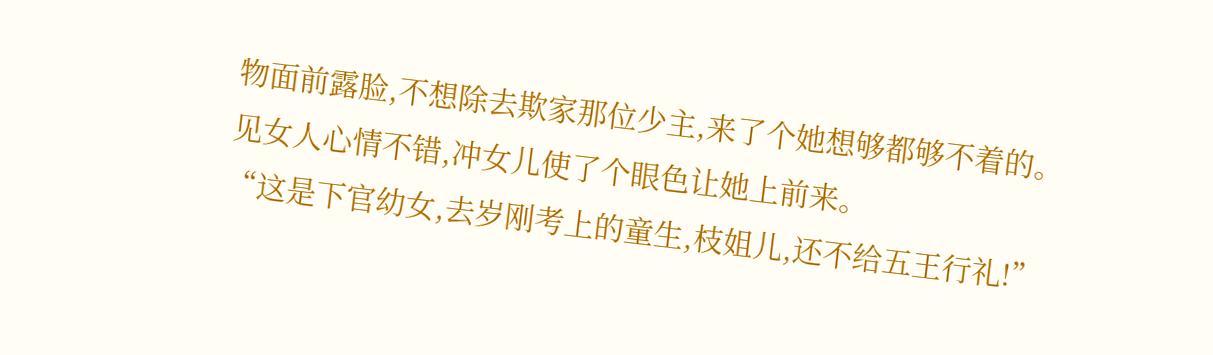物面前露脸,不想除去欺家那位少主,来了个她想够都够不着的。
见女人心情不错,冲女儿使了个眼色让她上前来。
“这是下官幼女,去岁刚考上的童生,枝姐儿,还不给五王行礼!”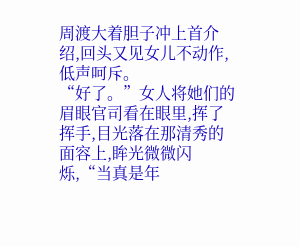周渡大着胆子冲上首介绍,回头又见女儿不动作,低声呵斥。
“好了。”女人将她们的眉眼官司看在眼里,挥了挥手,目光落在那清秀的面容上,眸光微微闪烁,“当真是年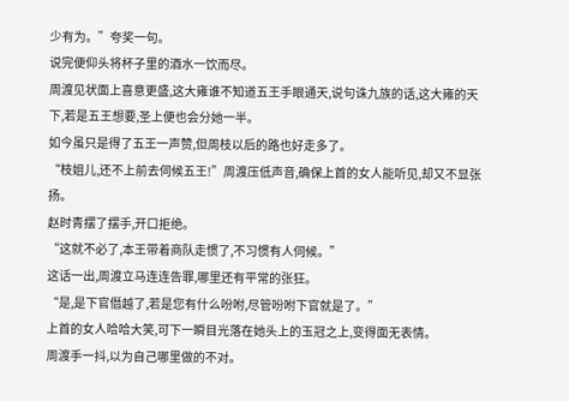少有为。”夸奖一句。
说完便仰头将杯子里的酒水一饮而尽。
周渡见状面上喜意更盛,这大雍谁不知道五王手眼通天,说句诛九族的话,这大雍的天下,若是五王想要,圣上便也会分她一半。
如今虽只是得了五王一声赞,但周枝以后的路也好走多了。
“枝姐儿,还不上前去伺候五王!”周渡压低声音,确保上首的女人能听见,却又不显张扬。
赵时青摆了摆手,开口拒绝。
“这就不必了,本王带着商队走惯了,不习惯有人伺候。”
这话一出,周渡立马连连告罪,哪里还有平常的张狂。
“是,是下官僭越了,若是您有什么吩咐,尽管吩咐下官就是了。”
上首的女人哈哈大笑,可下一瞬目光落在她头上的玉冠之上,变得面无表情。
周渡手一抖,以为自己哪里做的不对。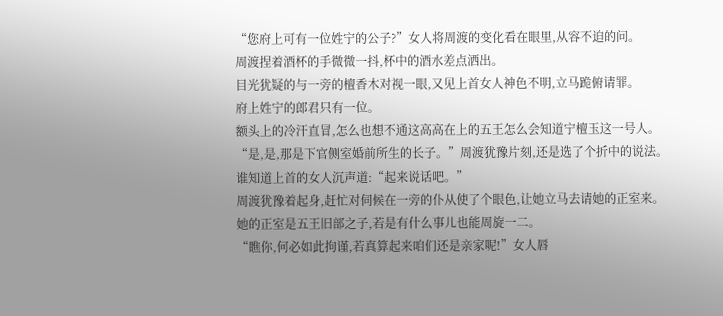“您府上可有一位姓宁的公子?”女人将周渡的变化看在眼里,从容不迫的问。
周渡捏着酒杯的手微微一抖,杯中的酒水差点洒出。
目光犹疑的与一旁的檀香木对视一眼,又见上首女人神色不明,立马跪俯请罪。
府上姓宁的郎君只有一位。
额头上的冷汗直冒,怎么也想不通这高高在上的五王怎么会知道宁檀玉这一号人。
“是,是,那是下官侧室婚前所生的长子。”周渡犹豫片刻,还是选了个折中的说法。
谁知道上首的女人沉声道:“起来说话吧。”
周渡犹豫着起身,赶忙对伺候在一旁的仆从使了个眼色,让她立马去请她的正室来。
她的正室是五王旧部之子,若是有什么事儿也能周旋一二。
“瞧你,何必如此拘谨,若真算起来咱们还是亲家呢!”女人唇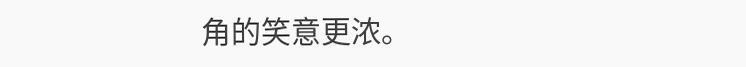角的笑意更浓。